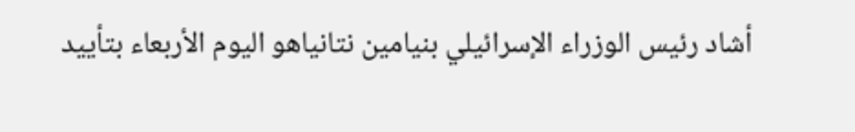أشاد رئيس الوزراء الإسرائيلي بنيامين نتانياهو اليوم الأربعاء بتأييد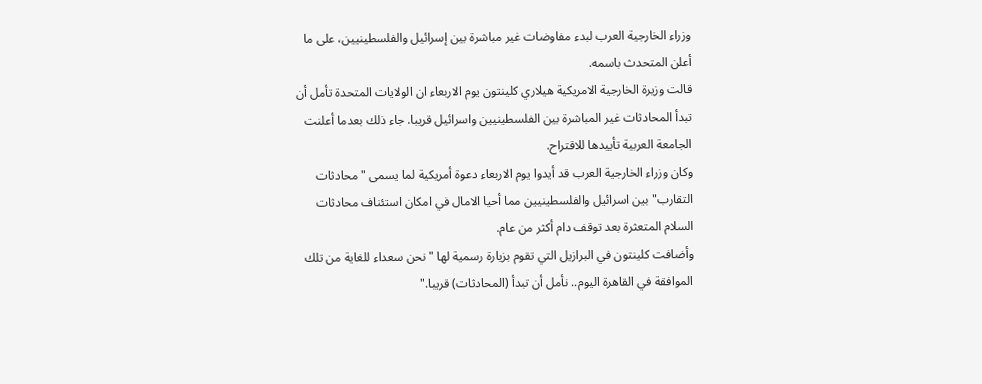وزراء الخارجية العرب لبدء مفاوضات غير مباشرة بين إسرائيل والفلسطينيين، على ما أعلن المتحدث باسمه.
قالت وزيرة الخارجية الامريكية هيلاري كلينتون يوم الاربعاء ان الولايات المتحدة تأمل أن تبدأ المحادثات غير المباشرة بين الفلسطينيين واسرائيل قريبا. جاء ذلك بعدما أعلنت الجامعة العربية تأييدها للاقتراح.
وكان وزراء الخارجية العرب قد أيدوا يوم الاربعاء دعوة أمريكية لما يسمى "محادثات التقارب" بين اسرائيل والفلسطينيين مما أحيا الامال في امكان استئناف محادثات السلام المتعثرة بعد توقف دام أكثر من عام.
وأضافت كلينتون في البرازيل التي تقوم بزيارة رسمية لها "نحن سعداء للغاية من تلك الموافقة في القاهرة اليوم.. نأمل أن تبدأ (المحادثات) قريبا."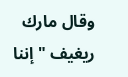وقال مارك ريغيف "إننا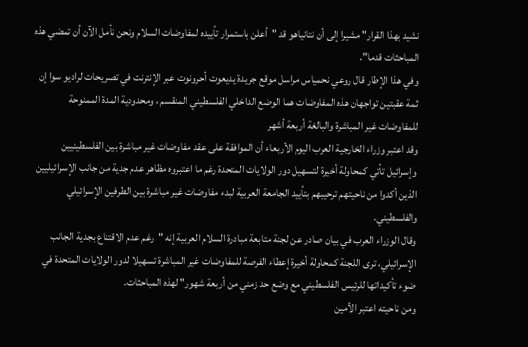نشيد بهذا القرار" مشيرا إلى أن نتانياهو قد "أعلن باستمرار تأييده لمفاوضات السلام ونحن نأمل الآن أن تمضي هذه المباحثات قدما".
وفي هذا الإطار قال روعي نحمياس مراسل موقع جريدة يديعوت أحرونوت عبر الإنترنت في تصريحات لراديو سوا إن ثمة عقبتين تواجهان هذه المفاوضات هما الوضع الداخلي الفلسطيني المنقسم ، ومحدودية المدة الممنوحة للمفاوضات غير المباشرة والبالغة أربعة أشهر
وقد اعتبر وزراء الخارجية العرب اليوم الأربعاء أن الموافقة على عقد مفاوضات غير مباشرة بين الفلسطينيين وإسرائيل تأتي كمحاولة أخيرة لتسهيل دور الولايات المتحدة رغم ما اعتبروه مظاهر عدم جدية من جانب الإسرائيليين الذين أكدوا من ناحيتهم ترحيبهم بتأييد الجامعة العربية لبدء مفاوضات غير مباشرة بين الطرفين الإسرائيلي والفلسطيني.
وقال الوزراء العرب في بيان صادر عن لجنة متابعة مبادرة السلام العربية إنه "رغم عدم الاقتناع بجدية الجانب الإسرائيلي، ترى اللجنة كمحاولة أخيرة إعطاء الفرصة للمفاوضات غير المباشرة تسهيلا لدور الولايات المتحدة في ضوء تأكيداتها للرئيس الفلسطيني مع وضع حد زمني من أربعة شهور" لهذه المباحثات.
ومن ناحيته اعتبر الأمين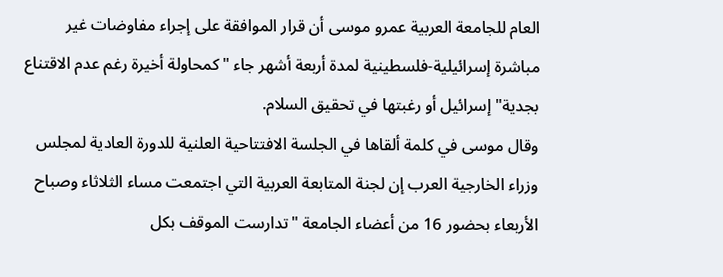العام للجامعة العربية عمرو موسى أن قرار الموافقة على إجراء مفاوضات غير مباشرة إسرائيلية-فلسطينية لمدة أربعة أشهر جاء "كمحاولة أخيرة رغم عدم الاقتناع بجدية" إسرائيل أو رغبتها في تحقيق السلام.
وقال موسى في كلمة ألقاها في الجلسة الافتتاحية العلنية للدورة العادية لمجلس وزراء الخارجية العرب إن لجنة المتابعة العربية التي اجتمعت مساء الثلاثاء وصباح الأربعاء بحضور 16 من أعضاء الجامعة "تدارست الموقف بكل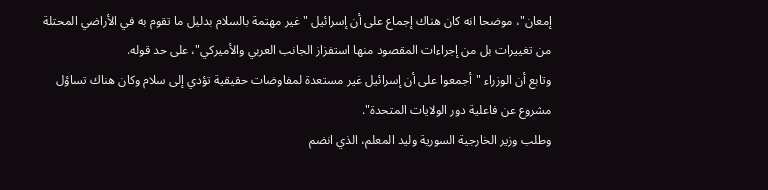إمعان"، موضحا انه كان هناك إجماع على أن إسرائيل "غير مهتمة بالسلام بدليل ما تقوم به في الأراضي المحتلة من تغييرات بل من إجراءات المقصود منها استفزاز الجانب العربي والأميركي"، على حد قوله.
وتابع أن الوزراء "أجمعوا على أن إسرائيل غير مستعدة لمفاوضات حقيقية تؤدي إلى سلام وكان هناك تساؤل مشروع عن فاعلية دور الولايات المتحدة".
وطلب وزير الخارجية السورية وليد المعلم، الذي انضم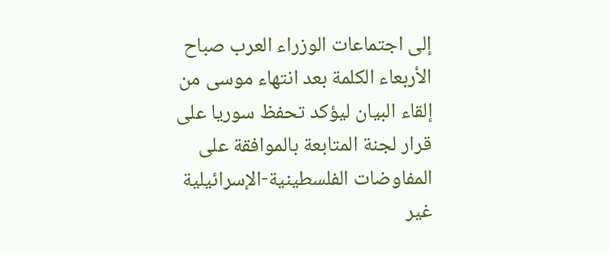إلى اجتماعات الوزراء العرب صباح الأربعاء الكلمة بعد انتهاء موسى من إلقاء البيان ليؤكد تحفظ سوريا على قرار لجنة المتابعة بالموافقة على المفاوضات الفلسطينية-الإسرائيلية غير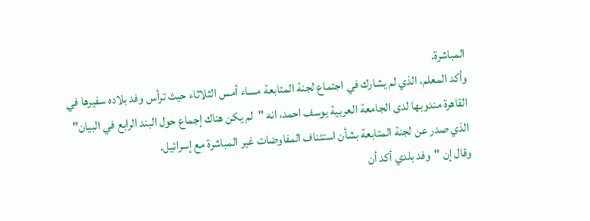المباشرة.
وأكد المعلم، الذي لم يشارك في اجتماع لجنة المتابعة مساء أمس الثلاثاء حيث ترأس وفد بلاده سفيرها في القاهرة مندوبها لدى الجامعة العربية يوسف احمد، انه "لم يكن هناك إجماع حول البند الرابع في البيان" الذي صدر عن لجنة المتابعة بشأن استئناف المفاوضات غير المباشرة مع إسرائيل.
وقال إن "وفد بلدي أكد أن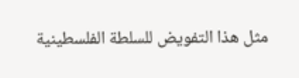مثل هذا التفويض للسلطة الفلسطينية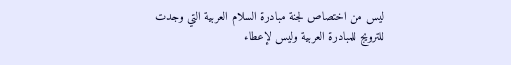ليس من اختصاص لجنة مبادرة السلام العربية التي وجدت للترويج للمبادرة العربية وليس لإعطاء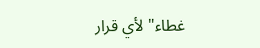غطاء" لأي قرار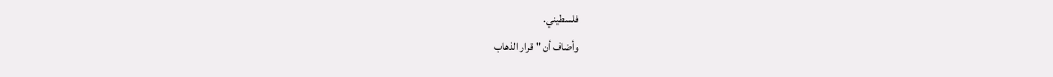فلسطيني.
وأضاف أن "قرار الذهاب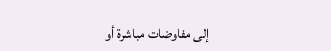إلى مفاوضات مباشرة أو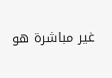غير مباشرة هو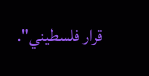قرار فلسطيني".